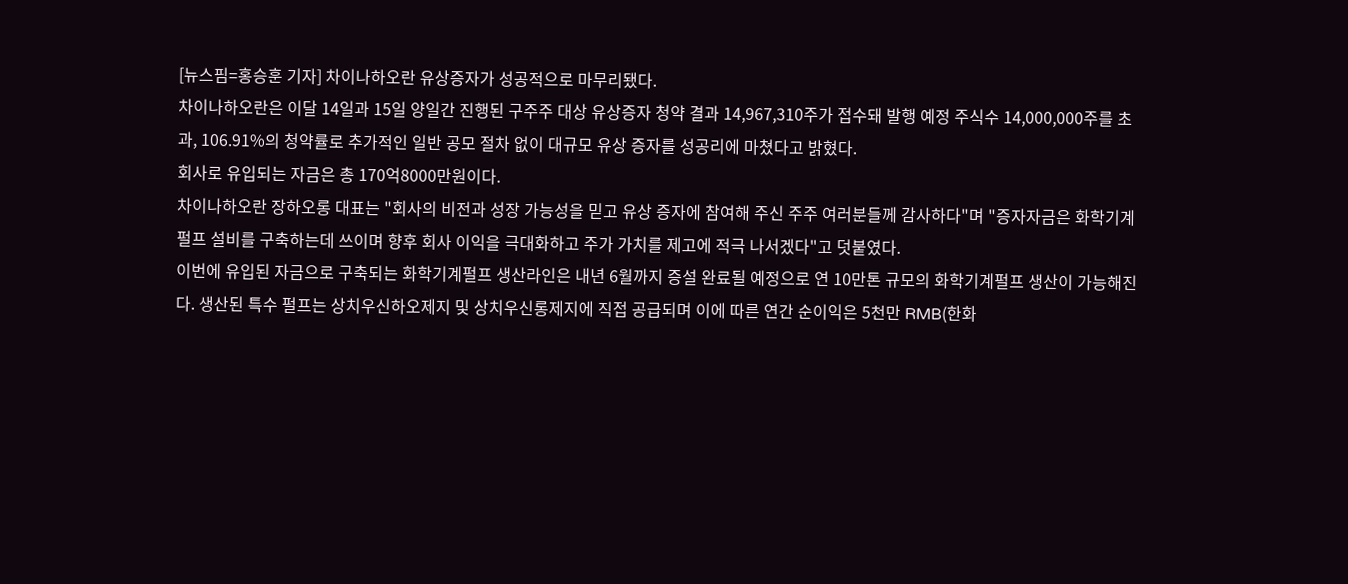[뉴스핌=홍승훈 기자] 차이나하오란 유상증자가 성공적으로 마무리됐다.
차이나하오란은 이달 14일과 15일 양일간 진행된 구주주 대상 유상증자 청약 결과 14,967,310주가 접수돼 발행 예정 주식수 14,000,000주를 초과, 106.91%의 청약률로 추가적인 일반 공모 절차 없이 대규모 유상 증자를 성공리에 마쳤다고 밝혔다.
회사로 유입되는 자금은 총 170억8000만원이다.
차이나하오란 장하오롱 대표는 "회사의 비전과 성장 가능성을 믿고 유상 증자에 참여해 주신 주주 여러분들께 감사하다"며 "증자자금은 화학기계펄프 설비를 구축하는데 쓰이며 향후 회사 이익을 극대화하고 주가 가치를 제고에 적극 나서겠다"고 덧붙였다.
이번에 유입된 자금으로 구축되는 화학기계펄프 생산라인은 내년 6월까지 증설 완료될 예정으로 연 10만톤 규모의 화학기계펄프 생산이 가능해진다. 생산된 특수 펄프는 상치우신하오제지 및 상치우신롱제지에 직접 공급되며 이에 따른 연간 순이익은 5천만 RMB(한화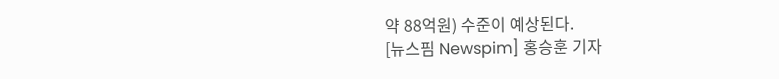약 88억원) 수준이 예상된다.
[뉴스핌 Newspim] 홍승훈 기자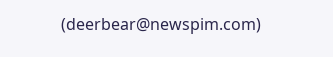(deerbear@newspim.com)